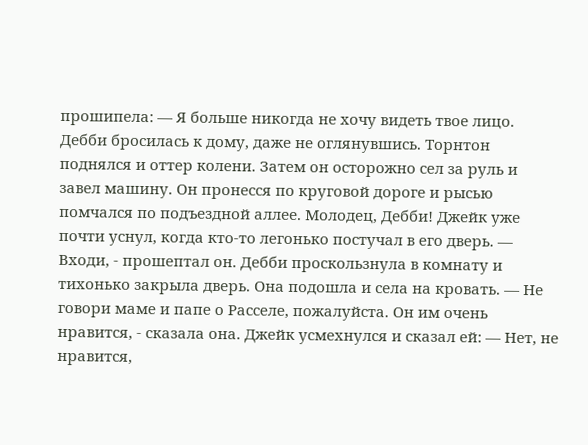прошипела: — Я больше никогда не хочу видеть твое лицо. Дебби бросилась к дому, даже не оглянувшись. Торнтон поднялся и оттер колени. Затем он осторожно сел за руль и завел машину. Он пронесся по круговой дороге и рысью помчался по подъездной аллее. Молодец, Дебби! Джейк уже почти уснул, когда кто-то легонько постучал в его дверь. — Входи, - прошептал он. Дебби проскользнула в комнату и тихонько закрыла дверь. Она подошла и села на кровать. — Не говори маме и папе о Расселе, пожалуйста. Он им очень нравится, - сказала она. Джейк усмехнулся и сказал ей: — Нет, не нравится,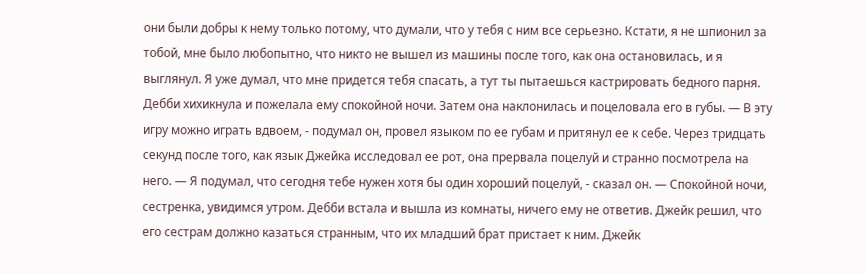они были добры к нему только потому, что думали, что у тебя с ним все серьезно. Кстати, я не шпионил за тобой, мне было любопытно, что никто не вышел из машины после того, как она остановилась, и я выглянул. Я уже думал, что мне придется тебя спасать, а тут ты пытаешься кастрировать бедного парня. Дебби хихикнула и пожелала ему спокойной ночи. Затем она наклонилась и поцеловала его в губы. — В эту игру можно играть вдвоем, - подумал он, провел языком по ее губам и притянул ее к себе. Через тридцать секунд после того, как язык Джейка исследовал ее рот, она прервала поцелуй и странно посмотрела на него. — Я подумал, что сегодня тебе нужен хотя бы один хороший поцелуй, - сказал он. — Спокойной ночи, сестренка, увидимся утром. Дебби встала и вышла из комнаты, ничего ему не ответив. Джейк решил, что его сестрам должно казаться странным, что их младший брат пристает к ним. Джейк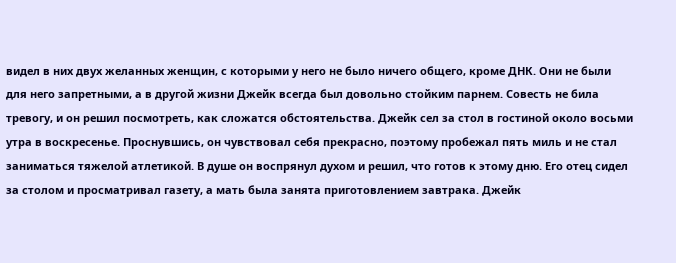видел в них двух желанных женщин, с которыми у него не было ничего общего, кроме ДНК. Они не были для него запретными, а в другой жизни Джейк всегда был довольно стойким парнем. Совесть не била тревогу, и он решил посмотреть, как сложатся обстоятельства. Джейк сел за стол в гостиной около восьми утра в воскресенье. Проснувшись, он чувствовал себя прекрасно, поэтому пробежал пять миль и не стал заниматься тяжелой атлетикой. В душе он воспрянул духом и решил, что готов к этому дню. Его отец сидел за столом и просматривал газету, а мать была занята приготовлением завтрака. Джейк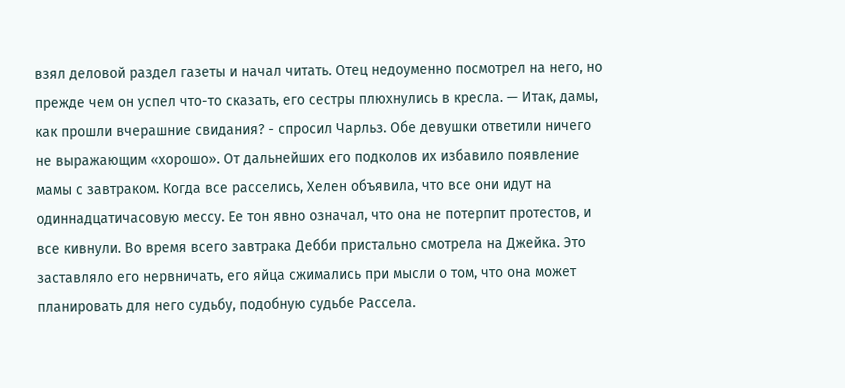взял деловой раздел газеты и начал читать. Отец недоуменно посмотрел на него, но прежде чем он успел что-то сказать, его сестры плюхнулись в кресла. — Итак, дамы, как прошли вчерашние свидания? - спросил Чарльз. Обе девушки ответили ничего не выражающим «хорошо». От дальнейших его подколов их избавило появление мамы с завтраком. Когда все расселись, Хелен объявила, что все они идут на одиннадцатичасовую мессу. Ее тон явно означал, что она не потерпит протестов, и все кивнули. Во время всего завтрака Дебби пристально смотрела на Джейка. Это заставляло его нервничать, его яйца сжимались при мысли о том, что она может планировать для него судьбу, подобную судьбе Рассела.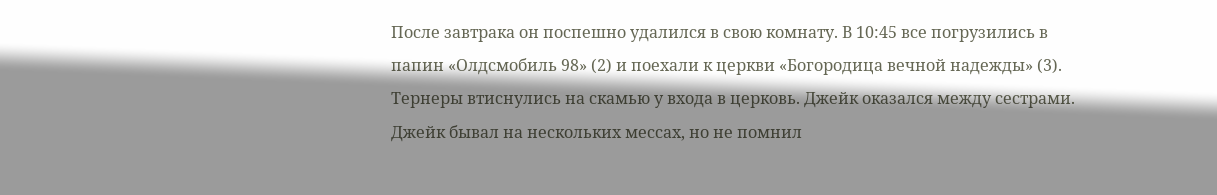После завтрака он поспешно удалился в свою комнату. В 10:45 все погрузились в папин «Олдсмобиль 98» (2) и поехали к церкви «Богородица вечной надежды» (3). Тернеры втиснулись на скамью у входа в церковь. Джейк оказался между сестрами. Джейк бывал на нескольких мессах, но не помнил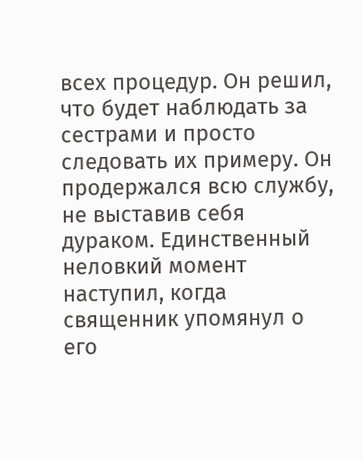всех процедур. Он решил, что будет наблюдать за сестрами и просто следовать их примеру. Он продержался всю службу, не выставив себя дураком. Единственный неловкий момент наступил, когда священник упомянул о его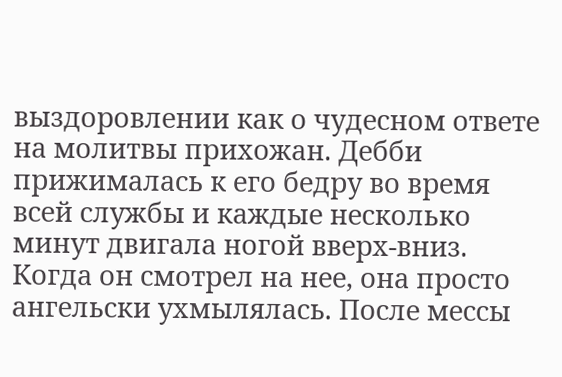выздоровлении как о чудесном ответе на молитвы прихожан. Дебби прижималась к его бедру во время всей службы и каждые несколько минут двигала ногой вверх-вниз. Когда он смотрел на нее, она просто ангельски ухмылялась. После мессы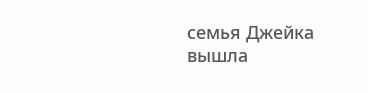семья Джейка вышла